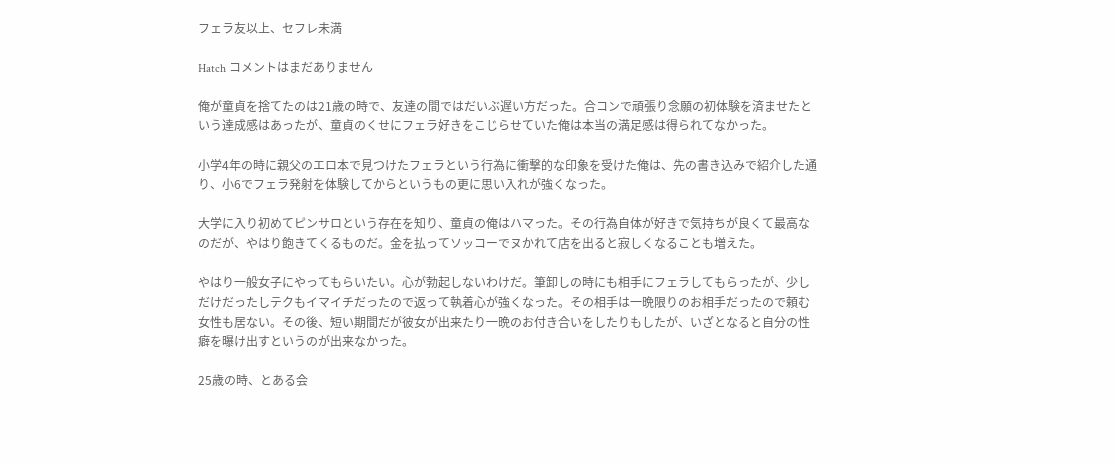フェラ友以上、セフレ未満

Hatch コメントはまだありません

俺が童貞を捨てたのは21歳の時で、友達の間ではだいぶ遅い方だった。合コンで頑張り念願の初体験を済ませたという達成感はあったが、童貞のくせにフェラ好きをこじらせていた俺は本当の満足感は得られてなかった。

小学4年の時に親父のエロ本で見つけたフェラという行為に衝撃的な印象を受けた俺は、先の書き込みで紹介した通り、小6でフェラ発射を体験してからというもの更に思い入れが強くなった。

大学に入り初めてピンサロという存在を知り、童貞の俺はハマった。その行為自体が好きで気持ちが良くて最高なのだが、やはり飽きてくるものだ。金を払ってソッコーでヌかれて店を出ると寂しくなることも増えた。

やはり一般女子にやってもらいたい。心が勃起しないわけだ。筆卸しの時にも相手にフェラしてもらったが、少しだけだったしテクもイマイチだったので返って執着心が強くなった。その相手は一晩限りのお相手だったので頼む女性も居ない。その後、短い期間だが彼女が出来たり一晩のお付き合いをしたりもしたが、いざとなると自分の性癖を曝け出すというのが出来なかった。

25歳の時、とある会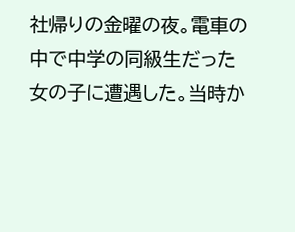社帰りの金曜の夜。電車の中で中学の同級生だった女の子に遭遇した。当時か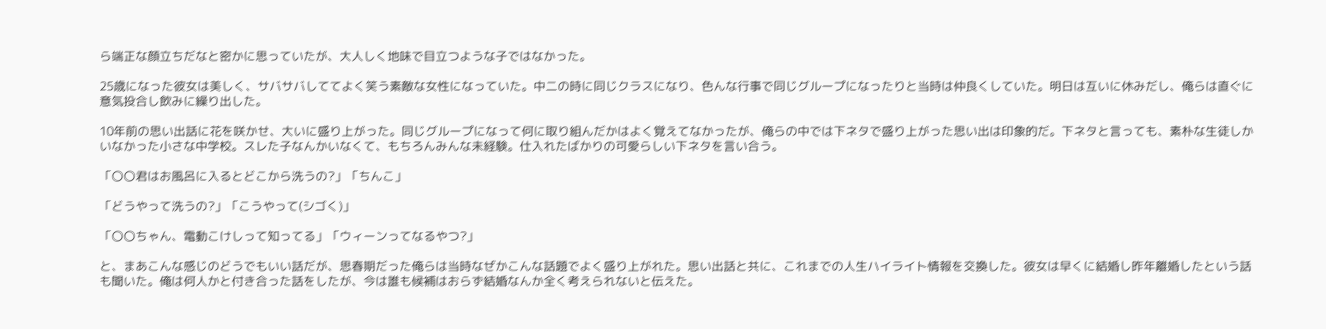ら端正な顔立ちだなと密かに思っていたが、大人しく地味で目立つような子ではなかった。

25歳になった彼女は美しく、サバサバしててよく笑う素敵な女性になっていた。中二の時に同じクラスになり、色んな行事で同じグループになったりと当時は仲良くしていた。明日は互いに休みだし、俺らは直ぐに意気投合し飲みに繰り出した。

10年前の思い出話に花を咲かせ、大いに盛り上がった。同じグループになって何に取り組んだかはよく覚えてなかったが、俺らの中では下ネタで盛り上がった思い出は印象的だ。下ネタと言っても、素朴な生徒しかいなかった小さな中学校。スレた子なんかいなくて、もちろんみんな未経験。仕入れたばかりの可愛らしい下ネタを言い合う。

「〇〇君はお風呂に入るとどこから洗うの?」「ちんこ」

「どうやって洗うの?」「こうやって(シゴく)」

「〇〇ちゃん、電動こけしって知ってる」「ウィーンってなるやつ?」

と、まあこんな感じのどうでもいい話だが、思春期だった俺らは当時なぜかこんな話題でよく盛り上がれた。思い出話と共に、これまでの人生ハイライト情報を交換した。彼女は早くに結婚し昨年離婚したという話も聞いた。俺は何人かと付き合った話をしたが、今は誰も候補はおらず結婚なんか全く考えられないと伝えた。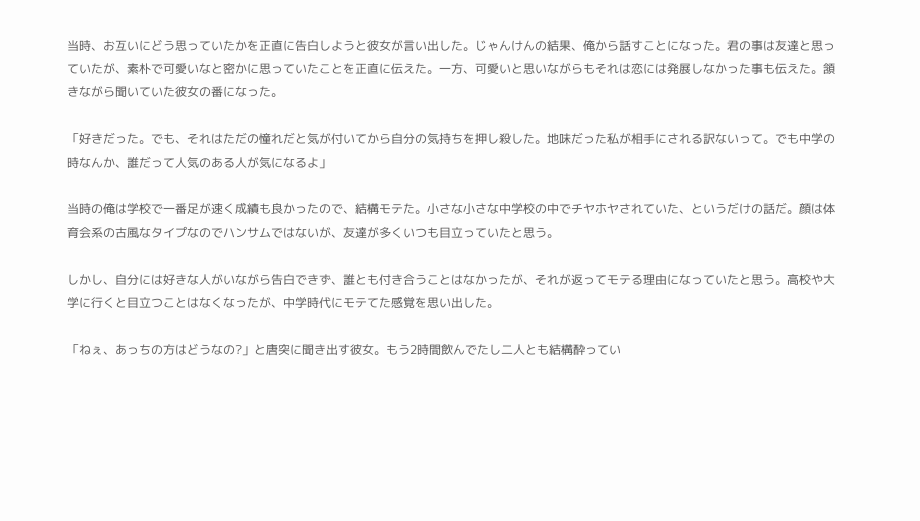当時、お互いにどう思っていたかを正直に告白しようと彼女が言い出した。じゃんけんの結果、俺から話すことになった。君の事は友達と思っていたが、素朴で可愛いなと密かに思っていたことを正直に伝えた。一方、可愛いと思いながらもそれは恋には発展しなかった事も伝えた。頷きながら聞いていた彼女の番になった。

「好きだった。でも、それはただの憧れだと気が付いてから自分の気持ちを押し殺した。地味だった私が相手にされる訳ないって。でも中学の時なんか、誰だって人気のある人が気になるよ」

当時の俺は学校で一番足が速く成績も良かったので、結構モテた。小さな小さな中学校の中でチヤホヤされていた、というだけの話だ。顔は体育会系の古風なタイプなのでハンサムではないが、友達が多くいつも目立っていたと思う。

しかし、自分には好きな人がいながら告白できず、誰とも付き合うことはなかったが、それが返ってモテる理由になっていたと思う。高校や大学に行くと目立つことはなくなったが、中学時代にモテてた感覚を思い出した。

「ねぇ、あっちの方はどうなの?」と唐突に聞き出す彼女。もう2時間飲んでたし二人とも結構酔ってい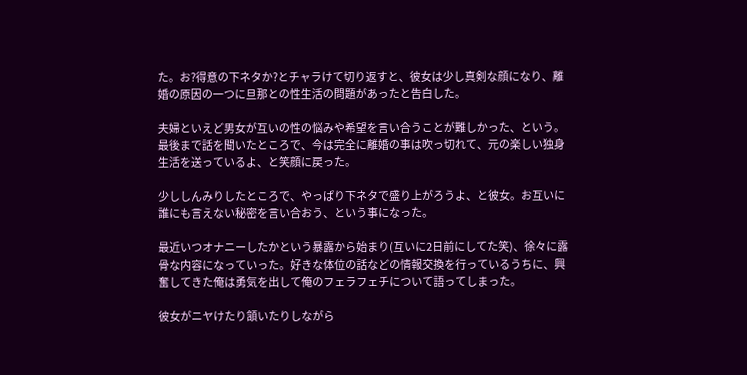た。お?得意の下ネタか?とチャラけて切り返すと、彼女は少し真剣な顔になり、離婚の原因の一つに旦那との性生活の問題があったと告白した。

夫婦といえど男女が互いの性の悩みや希望を言い合うことが難しかった、という。最後まで話を聞いたところで、今は完全に離婚の事は吹っ切れて、元の楽しい独身生活を送っているよ、と笑顔に戻った。

少ししんみりしたところで、やっぱり下ネタで盛り上がろうよ、と彼女。お互いに誰にも言えない秘密を言い合おう、という事になった。

最近いつオナニーしたかという暴露から始まり(互いに2日前にしてた笑)、徐々に露骨な内容になっていった。好きな体位の話などの情報交換を行っているうちに、興奮してきた俺は勇気を出して俺のフェラフェチについて語ってしまった。

彼女がニヤけたり頷いたりしながら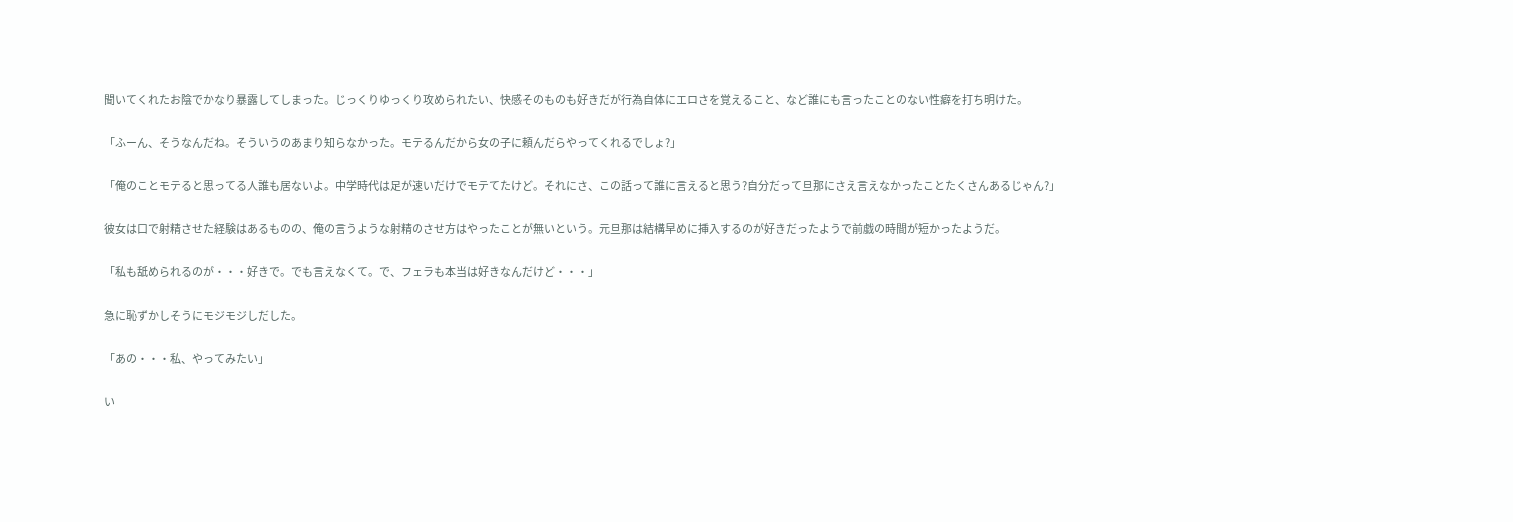聞いてくれたお陰でかなり暴露してしまった。じっくりゆっくり攻められたい、快感そのものも好きだが行為自体にエロさを覚えること、など誰にも言ったことのない性癖を打ち明けた。

「ふーん、そうなんだね。そういうのあまり知らなかった。モテるんだから女の子に頼んだらやってくれるでしょ?」

「俺のことモテると思ってる人誰も居ないよ。中学時代は足が速いだけでモテてたけど。それにさ、この話って誰に言えると思う?自分だって旦那にさえ言えなかったことたくさんあるじゃん?」

彼女は口で射精させた経験はあるものの、俺の言うような射精のさせ方はやったことが無いという。元旦那は結構早めに挿入するのが好きだったようで前戯の時間が短かったようだ。

「私も舐められるのが・・・好きで。でも言えなくて。で、フェラも本当は好きなんだけど・・・」

急に恥ずかしそうにモジモジしだした。

「あの・・・私、やってみたい」

い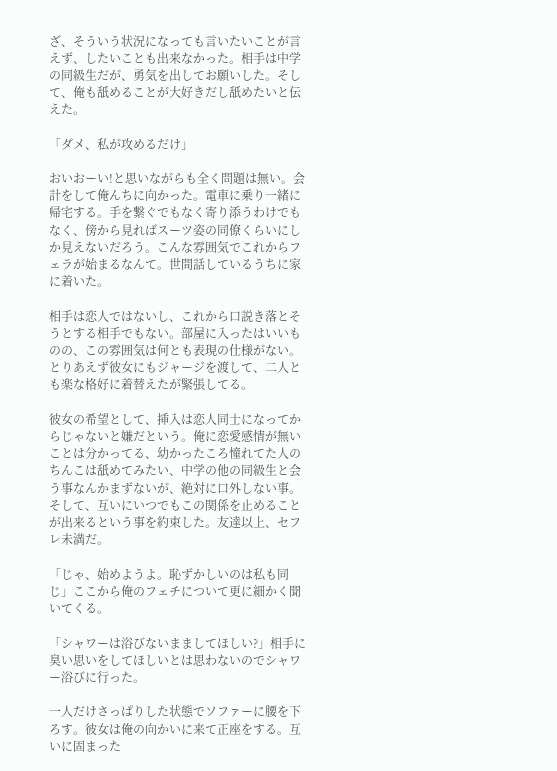ざ、そういう状況になっても言いたいことが言えず、したいことも出来なかった。相手は中学の同級生だが、勇気を出してお願いした。そして、俺も舐めることが大好きだし舐めたいと伝えた。

「ダメ、私が攻めるだけ」

おいおーい!と思いながらも全く問題は無い。会計をして俺んちに向かった。電車に乗り一緒に帰宅する。手を繋ぐでもなく寄り添うわけでもなく、傍から見ればスーツ姿の同僚くらいにしか見えないだろう。こんな雰囲気でこれからフェラが始まるなんて。世間話しているうちに家に着いた。

相手は恋人ではないし、これから口説き落とそうとする相手でもない。部屋に入ったはいいものの、この雰囲気は何とも表現の仕様がない。とりあえず彼女にもジャージを渡して、二人とも楽な格好に着替えたが緊張してる。

彼女の希望として、挿入は恋人同士になってからじゃないと嫌だという。俺に恋愛感情が無いことは分かってる、幼かったころ憧れてた人のちんこは舐めてみたい、中学の他の同級生と会う事なんかまずないが、絶対に口外しない事。そして、互いにいつでもこの関係を止めることが出来るという事を約束した。友達以上、セフレ未満だ。

「じゃ、始めようよ。恥ずかしいのは私も同じ」ここから俺のフェチについて更に細かく聞いてくる。

「シャワーは浴びないまましてほしい?」相手に臭い思いをしてほしいとは思わないのでシャワー浴びに行った。

一人だけさっぱりした状態でソファーに腰を下ろす。彼女は俺の向かいに来て正座をする。互いに固まった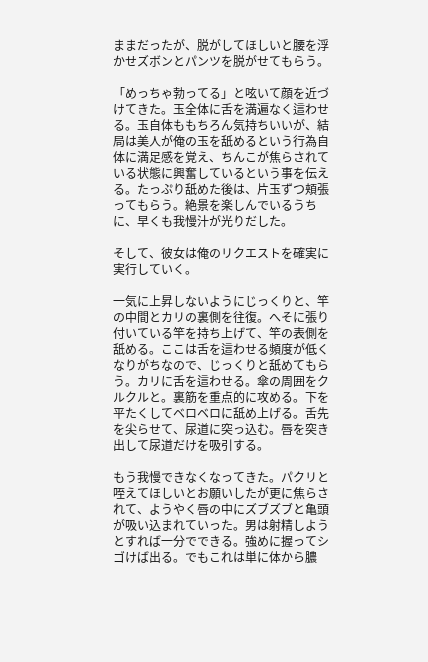ままだったが、脱がしてほしいと腰を浮かせズボンとパンツを脱がせてもらう。

「めっちゃ勃ってる」と呟いて顔を近づけてきた。玉全体に舌を満遍なく這わせる。玉自体ももちろん気持ちいいが、結局は美人が俺の玉を舐めるという行為自体に満足感を覚え、ちんこが焦らされている状態に興奮しているという事を伝える。たっぷり舐めた後は、片玉ずつ頬張ってもらう。絶景を楽しんでいるうちに、早くも我慢汁が光りだした。

そして、彼女は俺のリクエストを確実に実行していく。

一気に上昇しないようにじっくりと、竿の中間とカリの裏側を往復。へそに張り付いている竿を持ち上げて、竿の表側を舐める。ここは舌を這わせる頻度が低くなりがちなので、じっくりと舐めてもらう。カリに舌を這わせる。傘の周囲をクルクルと。裏筋を重点的に攻める。下を平たくしてベロベロに舐め上げる。舌先を尖らせて、尿道に突っ込む。唇を突き出して尿道だけを吸引する。

もう我慢できなくなってきた。パクリと咥えてほしいとお願いしたが更に焦らされて、ようやく唇の中にズブズブと亀頭が吸い込まれていった。男は射精しようとすれば一分でできる。強めに握ってシゴけば出る。でもこれは単に体から膿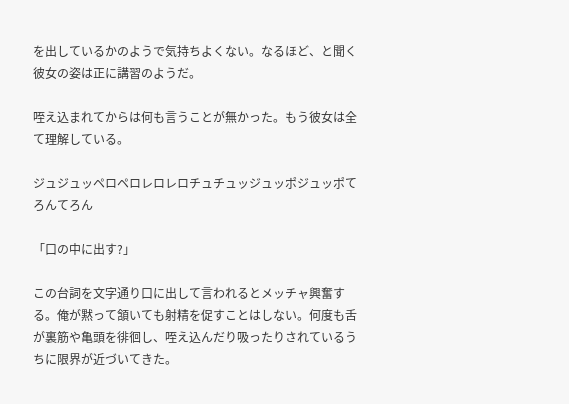を出しているかのようで気持ちよくない。なるほど、と聞く彼女の姿は正に講習のようだ。

咥え込まれてからは何も言うことが無かった。もう彼女は全て理解している。

ジュジュッペロペロレロレロチュチュッジュッポジュッポてろんてろん

「口の中に出す?」

この台詞を文字通り口に出して言われるとメッチャ興奮する。俺が黙って頷いても射精を促すことはしない。何度も舌が裏筋や亀頭を徘徊し、咥え込んだり吸ったりされているうちに限界が近づいてきた。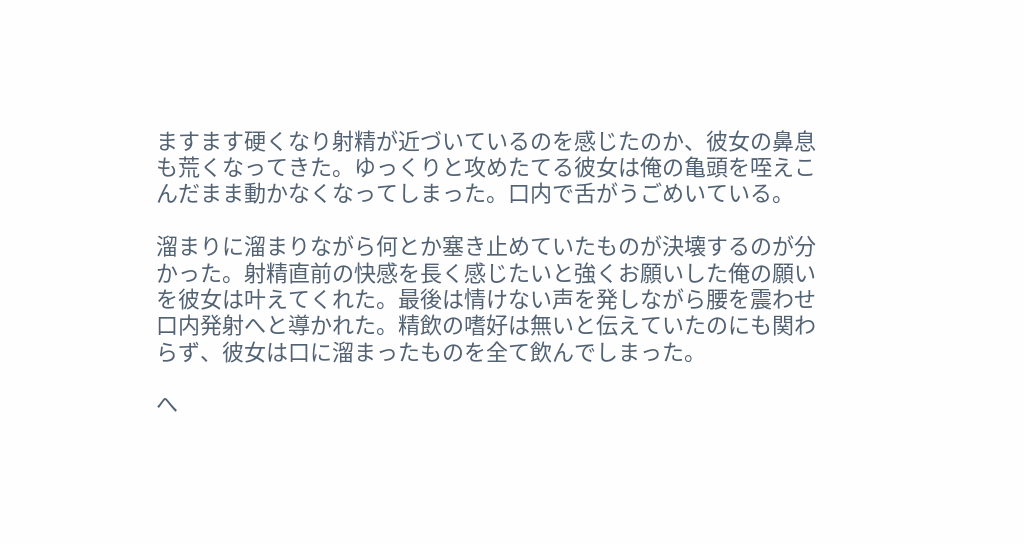ますます硬くなり射精が近づいているのを感じたのか、彼女の鼻息も荒くなってきた。ゆっくりと攻めたてる彼女は俺の亀頭を咥えこんだまま動かなくなってしまった。口内で舌がうごめいている。

溜まりに溜まりながら何とか塞き止めていたものが決壊するのが分かった。射精直前の快感を長く感じたいと強くお願いした俺の願いを彼女は叶えてくれた。最後は情けない声を発しながら腰を震わせ口内発射へと導かれた。精飲の嗜好は無いと伝えていたのにも関わらず、彼女は口に溜まったものを全て飲んでしまった。

へ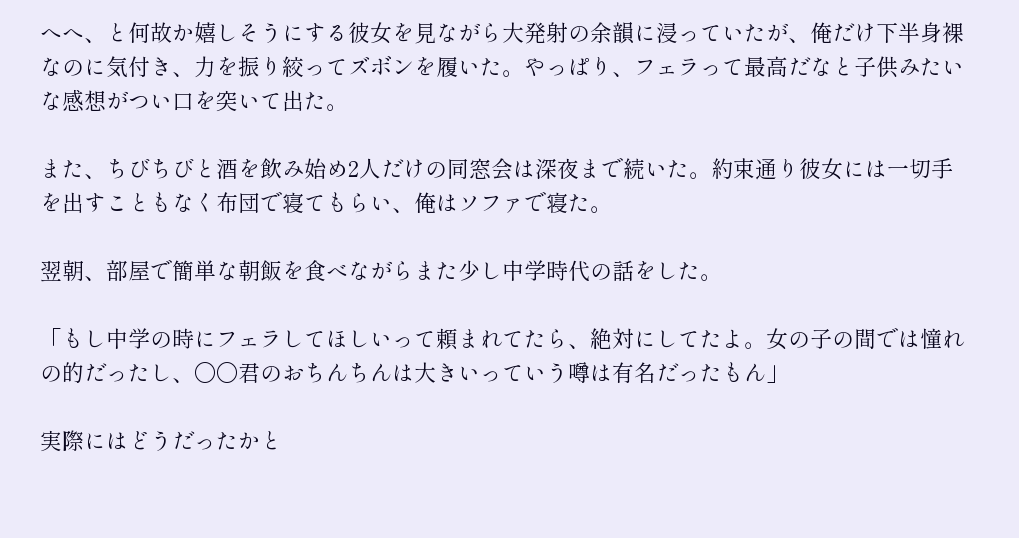へへ、と何故か嬉しそうにする彼女を見ながら大発射の余韻に浸っていたが、俺だけ下半身裸なのに気付き、力を振り絞ってズボンを履いた。やっぱり、フェラって最高だなと子供みたいな感想がつい口を突いて出た。

また、ちびちびと酒を飲み始め2人だけの同窓会は深夜まで続いた。約束通り彼女には一切手を出すこともなく布団で寝てもらい、俺はソファで寝た。

翌朝、部屋で簡単な朝飯を食べながらまた少し中学時代の話をした。

「もし中学の時にフェラしてほしいって頼まれてたら、絶対にしてたよ。女の子の間では憧れの的だったし、〇〇君のおちんちんは大きいっていう噂は有名だったもん」

実際にはどうだったかと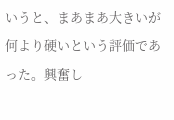いうと、まあまあ大きいが何より硬いという評価であった。興奮し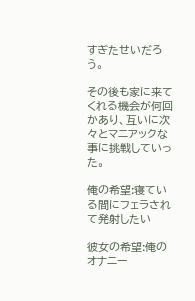すぎたせいだろう。

その後も家に来てくれる機会が何回かあり、互いに次々とマニアックな事に挑戦していった。

俺の希望:寝ている間にフェラされて発射したい

彼女の希望:俺のオナニー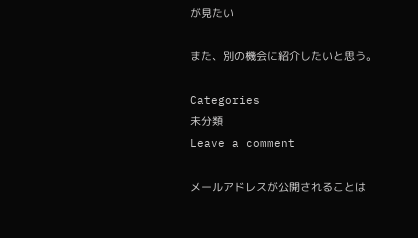が見たい

また、別の機会に紹介したいと思う。

Categories
未分類
Leave a comment

メールアドレスが公開されることは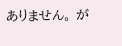ありません。 が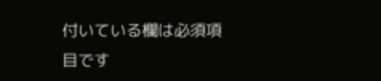付いている欄は必須項目です